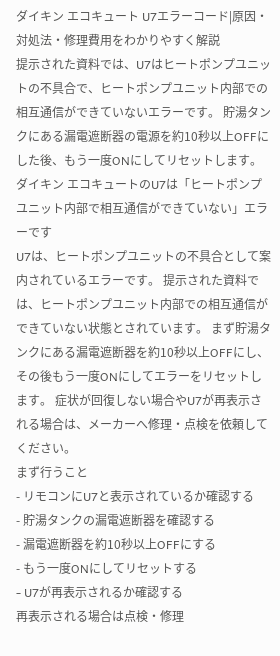ダイキン エコキュート U7エラーコード|原因・対処法・修理費用をわかりやすく解説
提示された資料では、U7はヒートポンプユニットの不具合で、ヒートポンプユニット内部での相互通信ができていないエラーです。 貯湯タンクにある漏電遮断器の電源を約10秒以上OFFにした後、もう一度ONにしてリセットします。
ダイキン エコキュートのU7は「ヒートポンプユニット内部で相互通信ができていない」エラーです
U7は、ヒートポンプユニットの不具合として案内されているエラーです。 提示された資料では、ヒートポンプユニット内部での相互通信ができていない状態とされています。 まず貯湯タンクにある漏電遮断器を約10秒以上OFFにし、その後もう一度ONにしてエラーをリセットします。 症状が回復しない場合やU7が再表示される場合は、メーカーへ修理・点検を依頼してください。
まず行うこと
- リモコンにU7と表示されているか確認する
- 貯湯タンクの漏電遮断器を確認する
- 漏電遮断器を約10秒以上OFFにする
- もう一度ONにしてリセットする
- U7が再表示されるか確認する
再表示される場合は点検・修理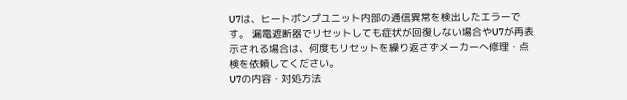U7は、ヒートポンプユニット内部の通信異常を検出したエラーです。 漏電遮断器でリセットしても症状が回復しない場合やU7が再表示される場合は、何度もリセットを繰り返さずメーカーへ修理・点検を依頼してください。
U7の内容・対処方法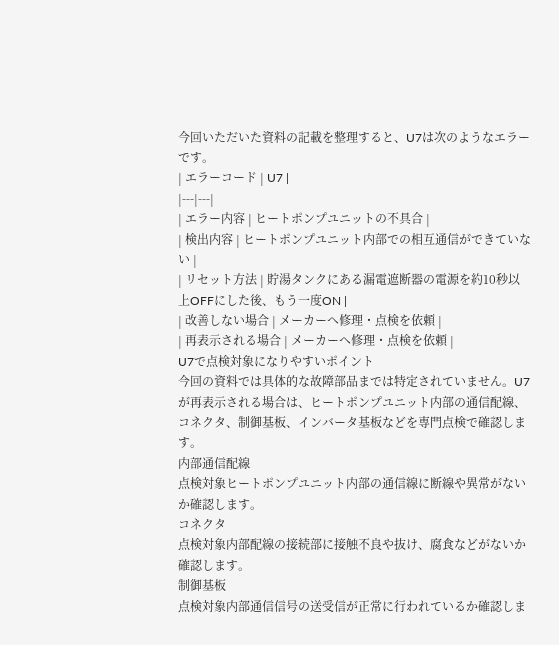今回いただいた資料の記載を整理すると、U7は次のようなエラーです。
| エラーコード | U7 |
|---|---|
| エラー内容 | ヒートポンプユニットの不具合 |
| 検出内容 | ヒートポンプユニット内部での相互通信ができていない |
| リセット方法 | 貯湯タンクにある漏電遮断器の電源を約10秒以上OFFにした後、もう一度ON |
| 改善しない場合 | メーカーへ修理・点検を依頼 |
| 再表示される場合 | メーカーへ修理・点検を依頼 |
U7で点検対象になりやすいポイント
今回の資料では具体的な故障部品までは特定されていません。U7が再表示される場合は、ヒートポンプユニット内部の通信配線、コネクタ、制御基板、インバータ基板などを専門点検で確認します。
内部通信配線
点検対象ヒートポンプユニット内部の通信線に断線や異常がないか確認します。
コネクタ
点検対象内部配線の接続部に接触不良や抜け、腐食などがないか確認します。
制御基板
点検対象内部通信信号の送受信が正常に行われているか確認しま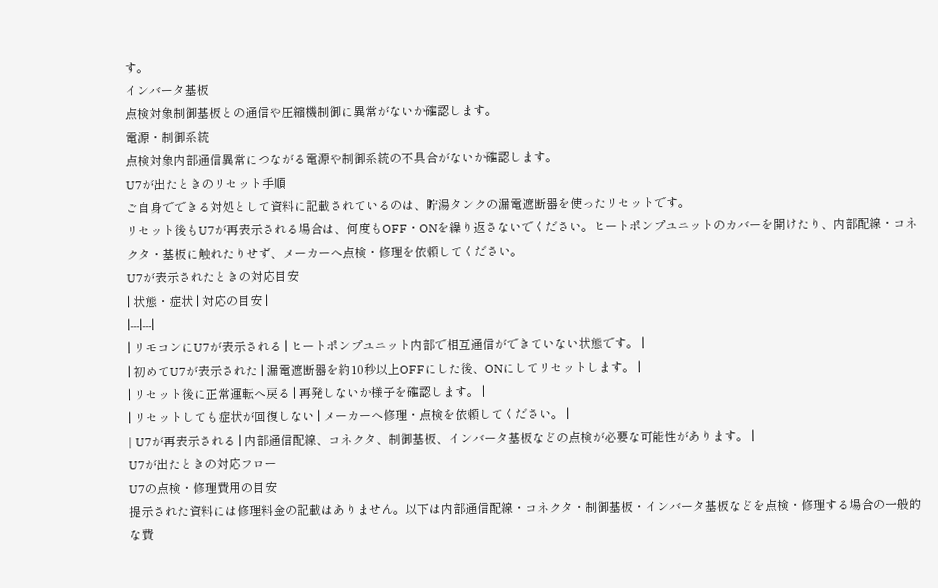す。
インバータ基板
点検対象制御基板との通信や圧縮機制御に異常がないか確認します。
電源・制御系統
点検対象内部通信異常につながる電源や制御系統の不具合がないか確認します。
U7が出たときのリセット手順
ご自身でできる対処として資料に記載されているのは、貯湯タンクの漏電遮断器を使ったリセットです。
リセット後もU7が再表示される場合は、何度もOFF・ONを繰り返さないでください。ヒートポンプユニットのカバーを開けたり、内部配線・コネクタ・基板に触れたりせず、メーカーへ点検・修理を依頼してください。
U7が表示されたときの対応目安
| 状態・症状 | 対応の目安 |
|---|---|
| リモコンにU7が表示される | ヒートポンプユニット内部で相互通信ができていない状態です。 |
| 初めてU7が表示された | 漏電遮断器を約10秒以上OFFにした後、ONにしてリセットします。 |
| リセット後に正常運転へ戻る | 再発しないか様子を確認します。 |
| リセットしても症状が回復しない | メーカーへ修理・点検を依頼してください。 |
| U7が再表示される | 内部通信配線、コネクタ、制御基板、インバータ基板などの点検が必要な可能性があります。 |
U7が出たときの対応フロー
U7の点検・修理費用の目安
提示された資料には修理料金の記載はありません。以下は内部通信配線・コネクタ・制御基板・インバータ基板などを点検・修理する場合の一般的な費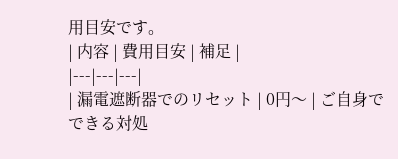用目安です。
| 内容 | 費用目安 | 補足 |
|---|---|---|
| 漏電遮断器でのリセット | 0円〜 | ご自身でできる対処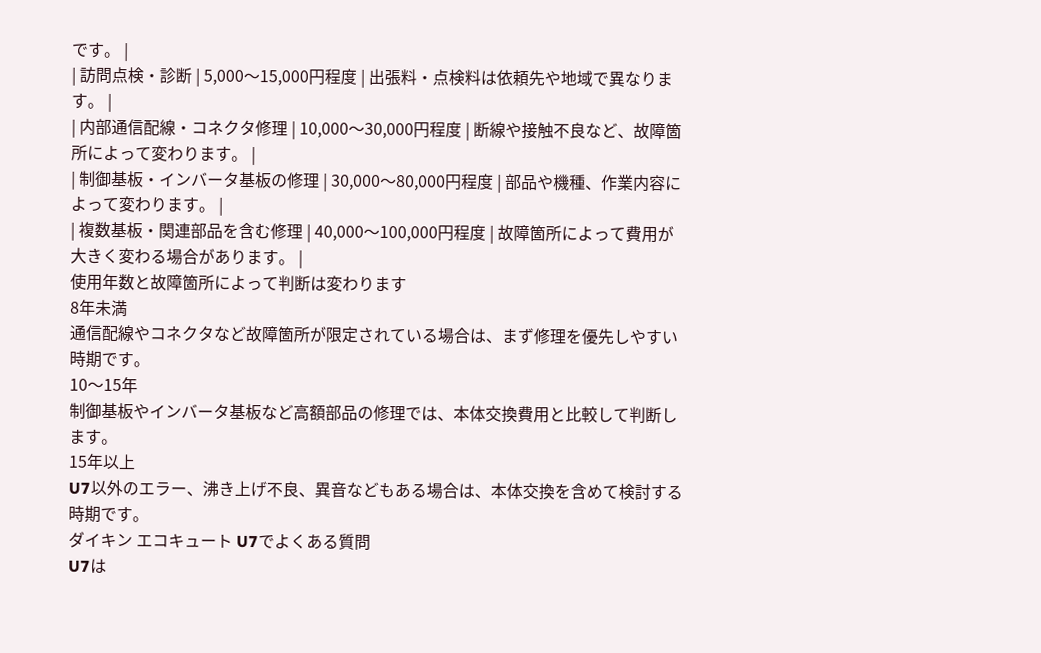です。 |
| 訪問点検・診断 | 5,000〜15,000円程度 | 出張料・点検料は依頼先や地域で異なります。 |
| 内部通信配線・コネクタ修理 | 10,000〜30,000円程度 | 断線や接触不良など、故障箇所によって変わります。 |
| 制御基板・インバータ基板の修理 | 30,000〜80,000円程度 | 部品や機種、作業内容によって変わります。 |
| 複数基板・関連部品を含む修理 | 40,000〜100,000円程度 | 故障箇所によって費用が大きく変わる場合があります。 |
使用年数と故障箇所によって判断は変わります
8年未満
通信配線やコネクタなど故障箇所が限定されている場合は、まず修理を優先しやすい時期です。
10〜15年
制御基板やインバータ基板など高額部品の修理では、本体交換費用と比較して判断します。
15年以上
U7以外のエラー、沸き上げ不良、異音などもある場合は、本体交換を含めて検討する時期です。
ダイキン エコキュート U7でよくある質問
U7は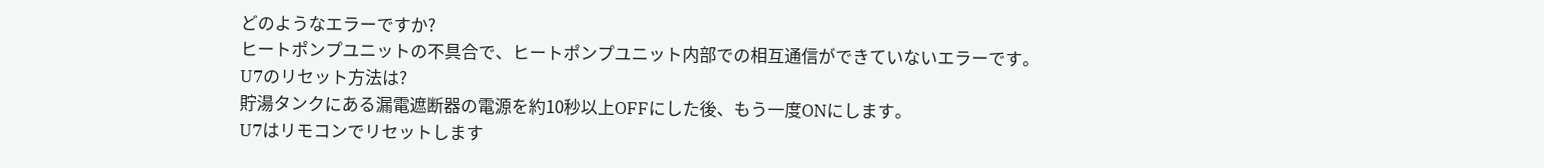どのようなエラーですか?
ヒートポンプユニットの不具合で、ヒートポンプユニット内部での相互通信ができていないエラーです。
U7のリセット方法は?
貯湯タンクにある漏電遮断器の電源を約10秒以上OFFにした後、もう一度ONにします。
U7はリモコンでリセットします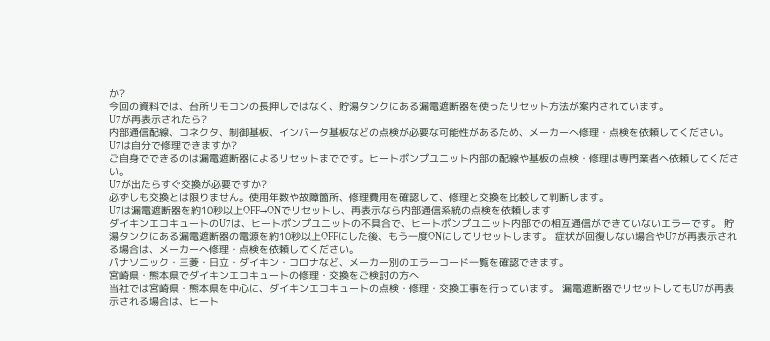か?
今回の資料では、台所リモコンの長押しではなく、貯湯タンクにある漏電遮断器を使ったリセット方法が案内されています。
U7が再表示されたら?
内部通信配線、コネクタ、制御基板、インバータ基板などの点検が必要な可能性があるため、メーカーへ修理・点検を依頼してください。
U7は自分で修理できますか?
ご自身でできるのは漏電遮断器によるリセットまでです。ヒートポンプユニット内部の配線や基板の点検・修理は専門業者へ依頼してください。
U7が出たらすぐ交換が必要ですか?
必ずしも交換とは限りません。使用年数や故障箇所、修理費用を確認して、修理と交換を比較して判断します。
U7は漏電遮断器を約10秒以上OFF→ONでリセットし、再表示なら内部通信系統の点検を依頼します
ダイキンエコキュートのU7は、ヒートポンプユニットの不具合で、ヒートポンプユニット内部での相互通信ができていないエラーです。 貯湯タンクにある漏電遮断器の電源を約10秒以上OFFにした後、もう一度ONにしてリセットします。 症状が回復しない場合やU7が再表示される場合は、メーカーへ修理・点検を依頼してください。
パナソニック・三菱・日立・ダイキン・コロナなど、メーカー別のエラーコード一覧を確認できます。
宮崎県・熊本県でダイキンエコキュートの修理・交換をご検討の方へ
当社では宮崎県・熊本県を中心に、ダイキンエコキュートの点検・修理・交換工事を行っています。 漏電遮断器でリセットしてもU7が再表示される場合は、ヒート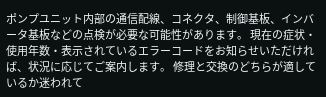ポンプユニット内部の通信配線、コネクタ、制御基板、インバータ基板などの点検が必要な可能性があります。 現在の症状・使用年数・表示されているエラーコードをお知らせいただければ、状況に応じてご案内します。 修理と交換のどちらが適しているか迷われて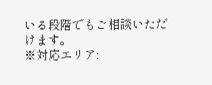いる段階でもご相談いただけます。
※対応エリア: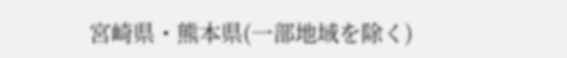宮崎県・熊本県(一部地域を除く)